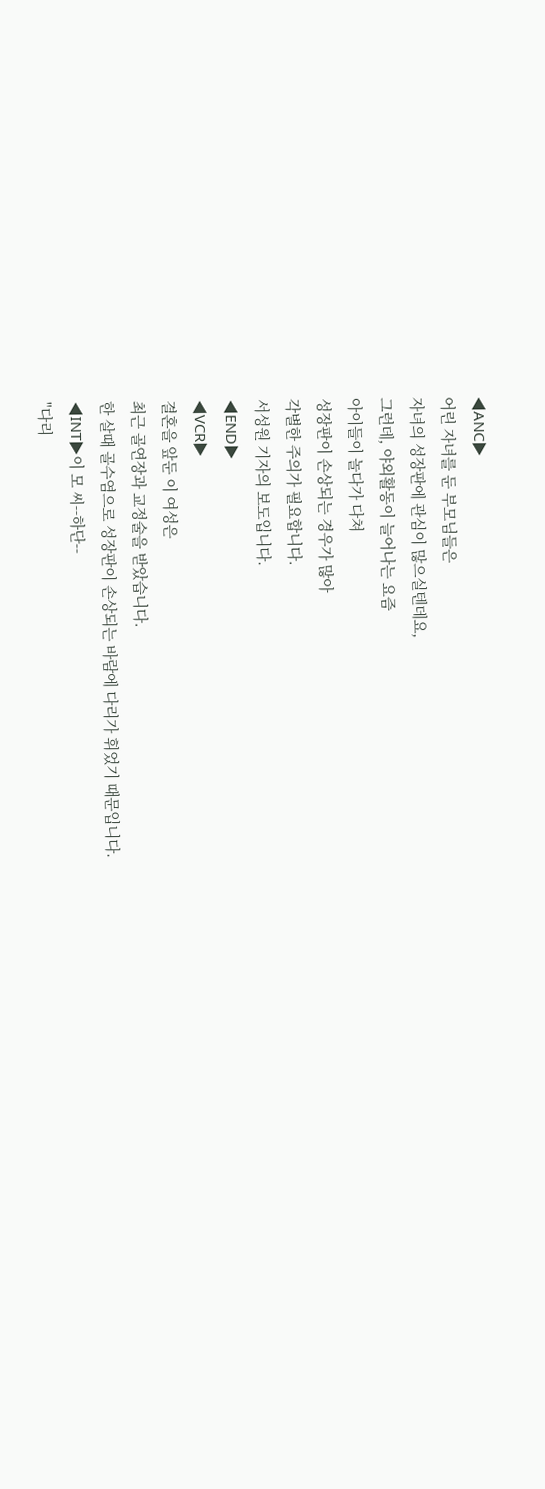◀ANC▶
어린 자녀를 둔 부모님들은
자녀의 성장판에 관심이 많으실텐데요,
그런데, 야외활동이 늘어나는 요즘
아이들이 놀다가 다쳐
성장판이 손상되는 경우가 많아
각별한 주의가 필요합니다.
서성원 기자의 보도입니다.
◀END▶
◀VCR▶
결혼을 앞둔 이 여성은
최근 골연장과 교정술을 받았습니다.
한 살때 골수염으로 성장판이 손상되는 바람에 다리가 휘었기 때문입니다.
◀INT▶이 모 씨--하단--
"다리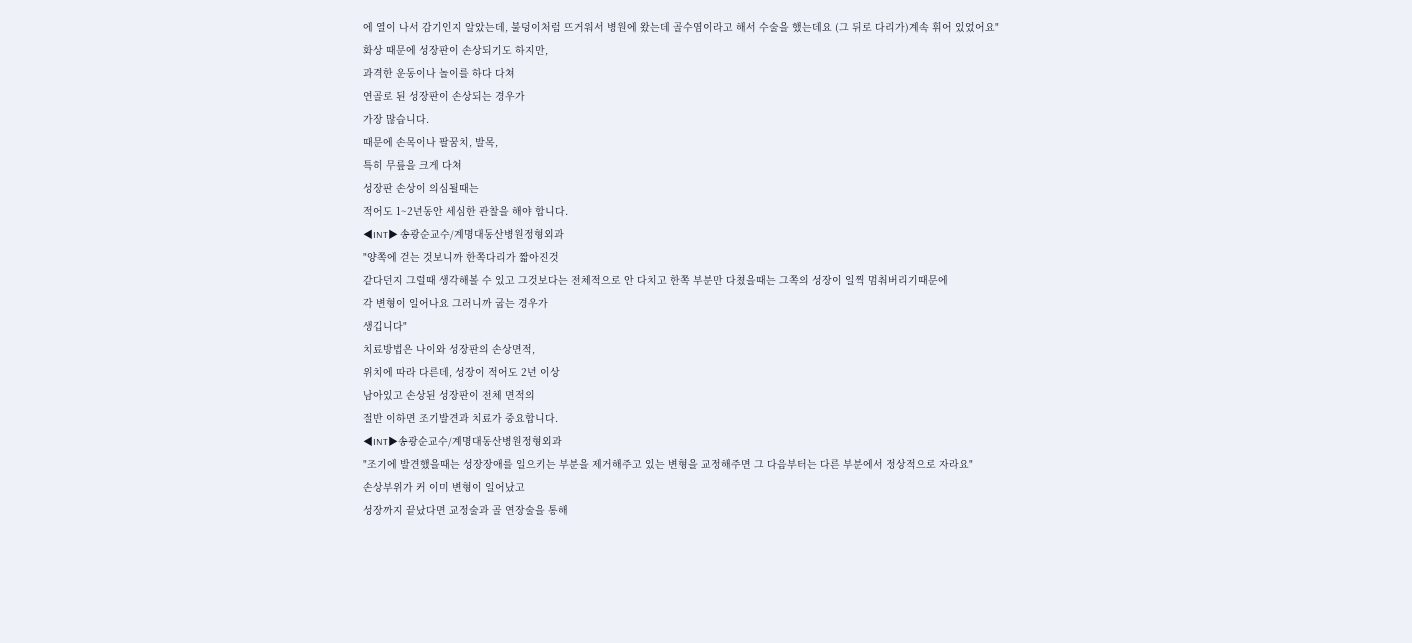에 열이 나서 감기인지 알았는데, 불덩이처럼 뜨거워서 병원에 왔는데 골수염이라고 해서 수술을 했는데요 (그 뒤로 다리가)계속 휘어 있었어요"
화상 때문에 성장판이 손상되기도 하지만,
과격한 운동이나 놀이를 하다 다쳐
연골로 된 성장판이 손상되는 경우가
가장 많습니다.
때문에 손목이나 팔꿈치, 발목,
특히 무릎을 크게 다쳐
성장판 손상이 의심될때는
적어도 1~2년동안 세심한 관찰을 해야 합니다.
◀INT▶ 송광순교수/계명대동산병원정형외과
"양쪽에 걷는 것보니까 한쪽다리가 짧아진것
같다던지 그럴때 생각해볼 수 있고 그것보다는 전체적으로 안 다치고 한쪽 부분만 다쳤을때는 그쪽의 성장이 일찍 멈춰버리기때문에
각 변형이 일어나요 그러니까 굽는 경우가
생깁니다"
치료방법은 나이와 성장판의 손상면적,
위치에 따라 다른데, 성장이 적어도 2년 이상
남아있고 손상된 성장판이 전체 면적의
절반 이하면 조기발견과 치료가 중요합니다.
◀INT▶송광순교수/계명대동산병원정형외과
"조기에 발견했을때는 성장장애를 일으키는 부분을 제거해주고 있는 변형을 교정해주면 그 다음부터는 다른 부분에서 정상적으로 자라요"
손상부위가 커 이미 변형이 일어났고
성장까지 끝났다면 교정술과 골 연장술을 통해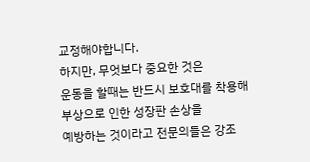교정해야합니다.
하지만, 무엇보다 중요한 것은
운동을 할때는 반드시 보호대를 착용해
부상으로 인한 성장판 손상을
예방하는 것이라고 전문의들은 강조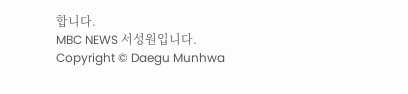합니다.
MBC NEWS 서성원입니다.
Copyright © Daegu Munhwa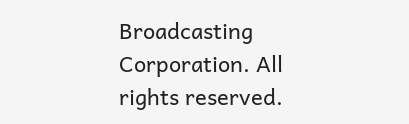Broadcasting Corporation. All rights reserved.